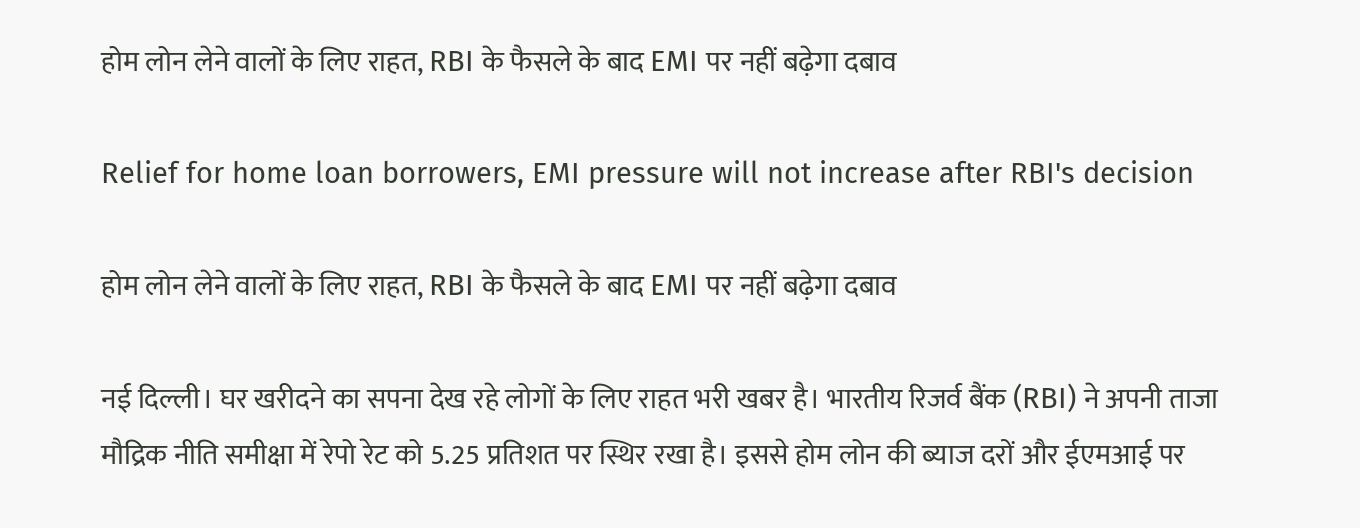होम लोन लेने वालों के लिए राहत, RBI के फैसले के बाद EMI पर नहीं बढ़ेगा दबाव

Relief for home loan borrowers, EMI pressure will not increase after RBI's decision

होम लोन लेने वालों के लिए राहत, RBI के फैसले के बाद EMI पर नहीं बढ़ेगा दबाव

नई दिल्ली। घर खरीदने का सपना देख रहे लोगों के लिए राहत भरी खबर है। भारतीय रिजर्व बैंक (RBI) ने अपनी ताजा मौद्रिक नीति समीक्षा में रेपो रेट को 5.25 प्रतिशत पर स्थिर रखा है। इससे होम लोन की ब्याज दरों और ईएमआई पर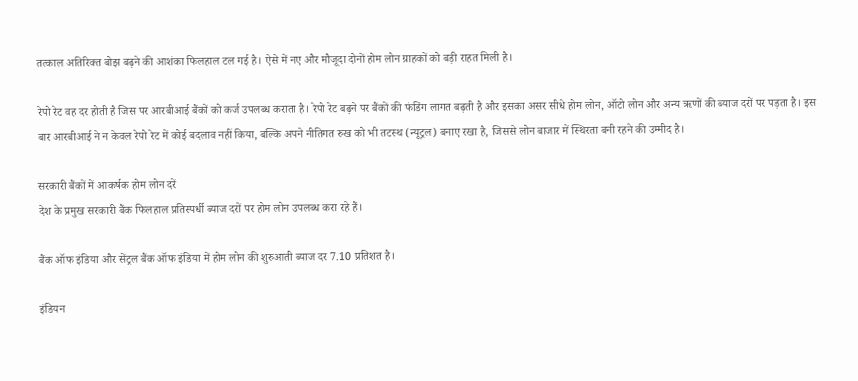तत्काल अतिरिक्त बोझ बढ़ने की आशंका फिलहाल टल गई है। ऐसे में नए और मौजूदा दोनों होम लोन ग्राहकों को बड़ी राहत मिली है।

रेपो रेट वह दर होती है जिस पर आरबीआई बैंकों को कर्ज उपलब्ध कराता है। रेपो रेट बढ़ने पर बैंकों की फंडिंग लागत बढ़ती है और इसका असर सीधे होम लोन, ऑटो लोन और अन्य ऋणों की ब्याज दरों पर पड़ता है। इस बार आरबीआई ने न केवल रेपो रेट में कोई बदलाव नहीं किया, बल्कि अपने नीतिगत रुख को भी तटस्थ (न्यूट्रल) बनाए रखा है, जिससे लोन बाजार में स्थिरता बनी रहने की उम्मीद है।

सरकारी बैंकों में आकर्षक होम लोन दरें
देश के प्रमुख सरकारी बैंक फिलहाल प्रतिस्पर्धी ब्याज दरों पर होम लोन उपलब्ध करा रहे हैं।

बैंक ऑफ इंडिया और सेंट्रल बैंक ऑफ इंडिया में होम लोन की शुरुआती ब्याज दर 7.10 प्रतिशत है।

इंडियन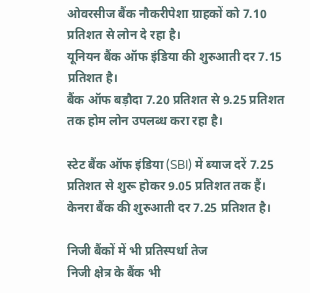ओवरसीज बैंक नौकरीपेशा ग्राहकों को 7.10 प्रतिशत से लोन दे रहा है।
यूनियन बैंक ऑफ इंडिया की शुरुआती दर 7.15 प्रतिशत है।
बैंक ऑफ बड़ौदा 7.20 प्रतिशत से 9.25 प्रतिशत तक होम लोन उपलब्ध करा रहा है।

स्टेट बैंक ऑफ इंडिया (SBI) में ब्याज दरें 7.25 प्रतिशत से शुरू होकर 9.05 प्रतिशत तक हैं।
केनरा बैंक की शुरुआती दर 7.25 प्रतिशत है।

निजी बैंकों में भी प्रतिस्पर्धा तेज
निजी क्षेत्र के बैंक भी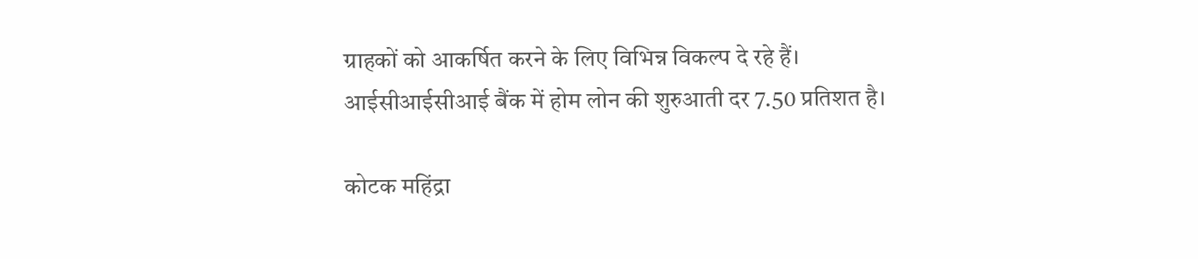ग्राहकों को आकर्षित करने के लिए विभिन्न विकल्प दे रहे हैं।
आईसीआईसीआई बैंक में होम लोन की शुरुआती दर 7.50 प्रतिशत है।

कोटक महिंद्रा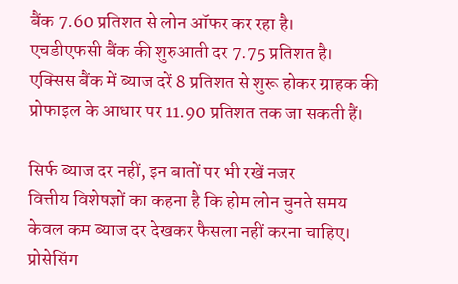बैंक 7.60 प्रतिशत से लोन ऑफर कर रहा है।
एचडीएफसी बैंक की शुरुआती दर 7.75 प्रतिशत है।
एक्सिस बैंक में ब्याज दरें 8 प्रतिशत से शुरू होकर ग्राहक की प्रोफाइल के आधार पर 11.90 प्रतिशत तक जा सकती हैं।

सिर्फ ब्याज दर नहीं, इन बातों पर भी रखें नजर
वित्तीय विशेषज्ञों का कहना है कि होम लोन चुनते समय केवल कम ब्याज दर देखकर फैसला नहीं करना चाहिए। प्रोसेसिंग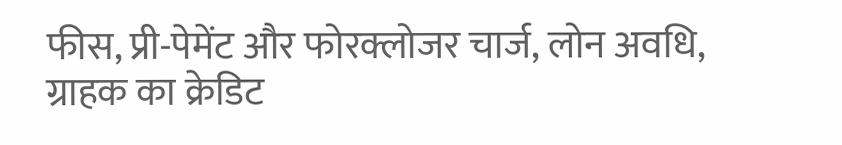फीस, प्री-पेमेंट और फोरक्लोजर चार्ज, लोन अवधि, ग्राहक का क्रेडिट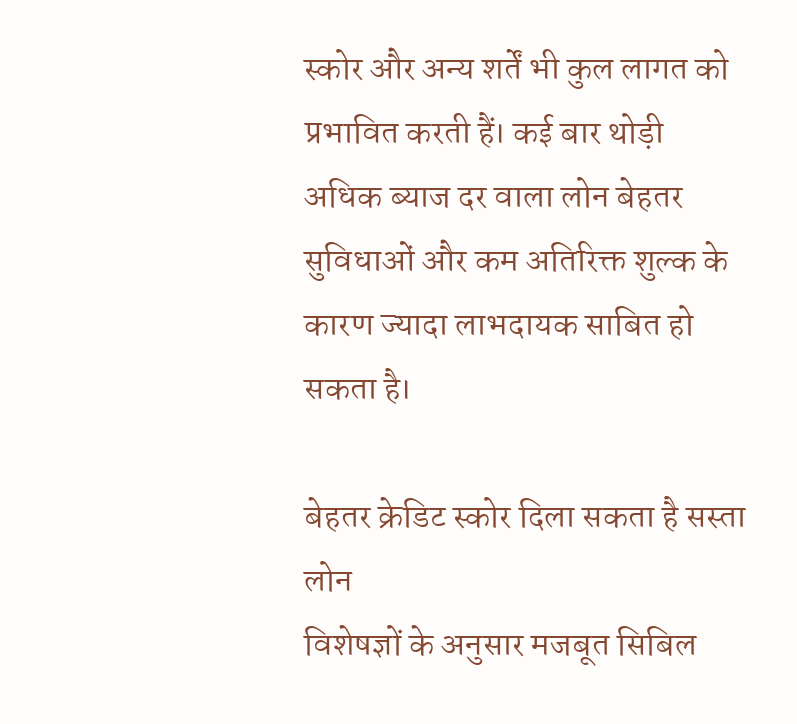स्कोर और अन्य शर्तें भी कुल लागत को प्रभावित करती हैं। कई बार थोड़ी अधिक ब्याज दर वाला लोन बेहतर सुविधाओं और कम अतिरिक्त शुल्क के कारण ज्यादा लाभदायक साबित हो सकता है।

बेहतर क्रेडिट स्कोर दिला सकता है सस्ता लोन
विशेषज्ञों के अनुसार मजबूत सिबिल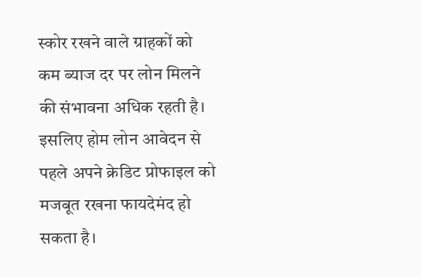स्कोर रखने वाले ग्राहकों को कम ब्याज दर पर लोन मिलने की संभावना अधिक रहती है। इसलिए होम लोन आवेदन से पहले अपने क्रेडिट प्रोफाइल को मजबूत रखना फायदेमंद हो सकता है।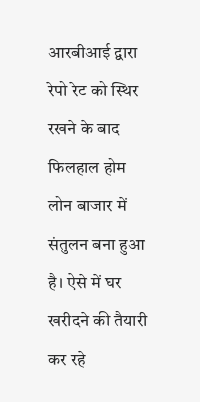आरबीआई द्वारा रेपो रेट को स्थिर रखने के बाद फिलहाल होम लोन बाजार में संतुलन बना हुआ है। ऐसे में घर खरीदने की तैयारी कर रहे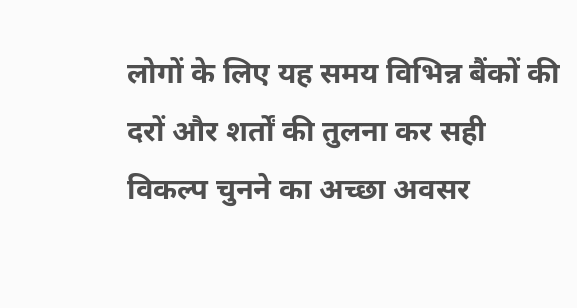लोगों के लिए यह समय विभिन्न बैंकों की दरों और शर्तों की तुलना कर सही विकल्प चुनने का अच्छा अवसर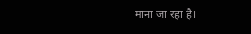माना जा रहा है।